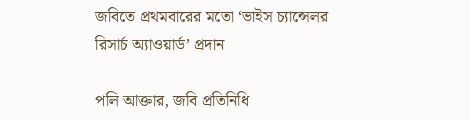জবিতে প্রথমবারের মতো ‘ভাইস চ্যান্সেলর রিসার্চ অ্যাওয়ার্ড’ প্রদান

পলি আক্তার, জবি প্রতিনিধি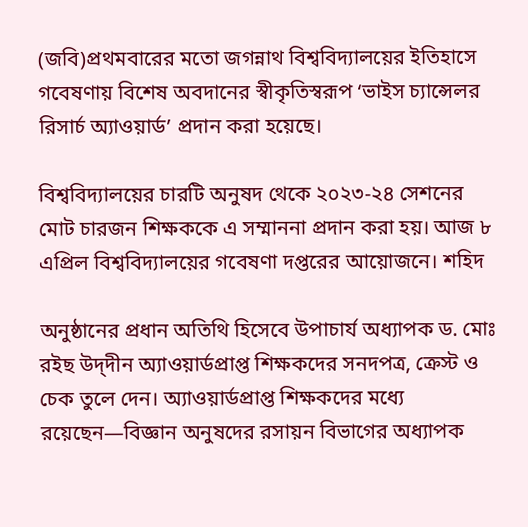(জবি)প্রথমবারের মতো জগন্নাথ বিশ্ববিদ্যালয়ের ইতিহাসে গবেষণায় বিশেষ অবদানের স্বীকৃতিস্বরূপ ‘ভাইস চ্যান্সেলর রিসার্চ অ্যাওয়ার্ড’ প্রদান করা হয়েছে।

বিশ্ববিদ্যালয়ের চারটি অনুষদ থেকে ২০২৩-২৪ সেশনের মোট চারজন শিক্ষককে এ সম্মাননা প্রদান করা হয়। আজ ৮ এপ্রিল বিশ্ববিদ্যালয়ের গবেষণা দপ্তরের আয়োজনে। শহিদ

অনুষ্ঠানের প্রধান অতিথি হিসেবে উপাচার্য অধ্যাপক ড. মোঃ রইছ উদ্‌দীন অ্যাওয়ার্ডপ্রাপ্ত শিক্ষকদের সনদপত্র, ক্রেস্ট ও চেক তুলে দেন। অ্যাওয়ার্ডপ্রাপ্ত শিক্ষকদের মধ্যে রয়েছেন—বিজ্ঞান অনুষদের রসায়ন বিভাগের অধ্যাপক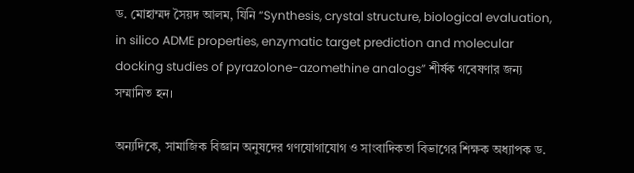ড. মোহাম্মদ সৈয়দ আলম, যিনি “Synthesis, crystal structure, biological evaluation, in silico ADME properties, enzymatic target prediction and molecular docking studies of pyrazolone-azomethine analogs” শীর্ষক গবেষণার জন্য সম্মানিত হন।

অন্যদিকে, সামাজিক বিজ্ঞান অনুষদের গণযোগাযোগ ও সাংবাদিকতা বিভাগের শিক্ষক অধ্যাপক ড.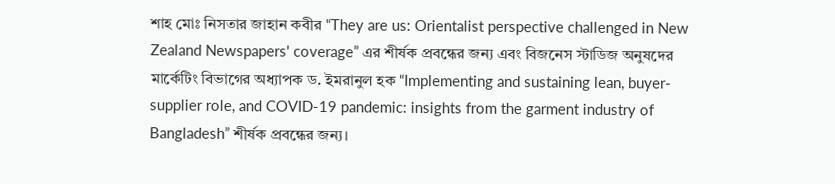শাহ মোঃ নিসতার জাহান কবীর “They are us: Orientalist perspective challenged in New Zealand Newspapers' coverage” এর শীর্ষক প্রবন্ধের জন্য এবং বিজনেস স্টাডিজ অনুষদের মার্কেটিং বিভাগের অধ্যাপক ড. ইমরানুল হক “Implementing and sustaining lean, buyer-supplier role, and COVID-19 pandemic: insights from the garment industry of Bangladesh” শীর্ষক প্রবন্ধের জন্য।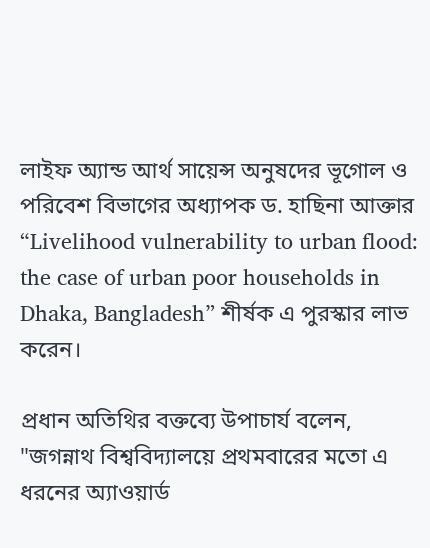লাইফ অ্যান্ড আর্থ সায়েন্স অনুষদের ভূগোল ও পরিবেশ বিভাগের অধ্যাপক ড. হাছিনা আক্তার “Livelihood vulnerability to urban flood: the case of urban poor households in Dhaka, Bangladesh” শীর্ষক এ পুরস্কার লাভ করেন।

প্রধান অতিথির বক্তব্যে উপাচার্য বলেন, "জগন্নাথ বিশ্ববিদ্যালয়ে প্রথমবারের মতো এ ধরনের অ্যাওয়ার্ড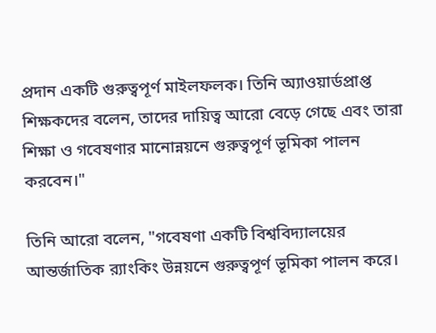প্রদান একটি গুরুত্বপূর্ণ মাইলফলক। তিনি অ্যাওয়ার্ডপ্রাপ্ত শিক্ষকদের বলেন, তাদের দায়িত্ব আরো বেড়ে গেছে এবং তারা শিক্ষা ও গবেষণার মানোন্নয়নে গুরুত্বপূর্ণ ভূমিকা পালন করবেন।"

তিনি আরো বলেন, "গবেষণা একটি বিশ্ববিদ্যালয়ের আন্তর্জাতিক র‌্যাংকিং উন্নয়নে গুরুত্বপূর্ণ ভূমিকা পালন করে।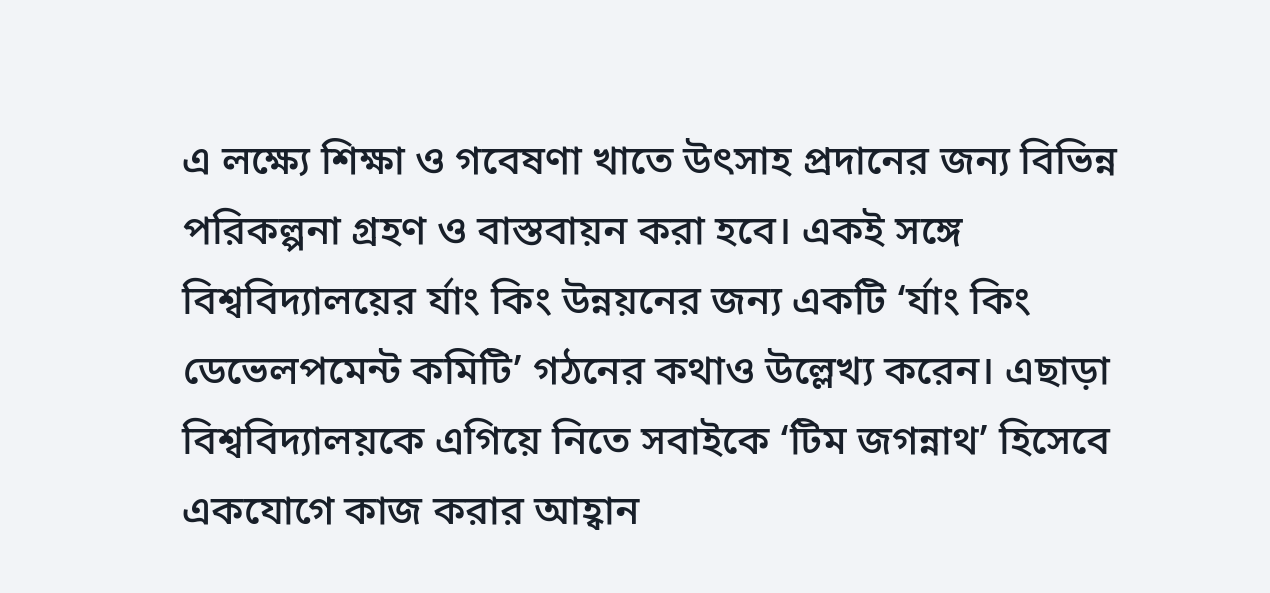এ লক্ষ্যে শিক্ষা ও গবেষণা খাতে উৎসাহ প্রদানের জন্য বিভিন্ন পরিকল্পনা গ্রহণ ও বাস্তবায়ন করা হবে। একই সঙ্গে বিশ্ববিদ্যালয়ের র্যাং কিং উন্নয়নের জন্য একটি ‘র্যাং কিং ডেভেলপমেন্ট কমিটি’ গঠনের কথাও উল্লেখ্য করেন। এছাড়া বিশ্ববিদ্যালয়কে এগিয়ে নিতে সবাইকে ‘টিম জগন্নাথ’ হিসেবে একযোগে কাজ করার আহ্বান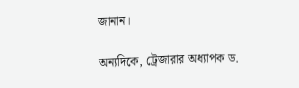জানান।

অন্যদিকে, ট্রেজারার অধ্যাপক ড.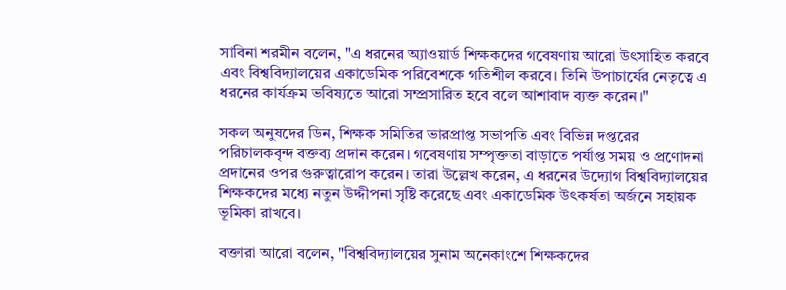সাবিনা শরমীন বলেন, "এ ধরনের অ্যাওয়ার্ড শিক্ষকদের গবেষণায় আরো উৎসাহিত করবে এবং বিশ্ববিদ্যালয়ের একাডেমিক পরিবেশকে গতিশীল করবে। তিনি উপাচার্যের নেতৃত্বে এ ধরনের কার্যক্রম ভবিষ্যতে আরো সম্প্রসারিত হবে বলে আশাবাদ ব্যক্ত করেন।"

সকল অনুষদের ডিন, শিক্ষক সমিতির ভারপ্রাপ্ত সভাপতি এবং বিভিন্ন দপ্তরের পরিচালকবৃন্দ বক্তব্য প্রদান করেন। গবেষণায় সম্পৃক্ততা বাড়াতে পর্যাপ্ত সময় ও প্রণোদনা প্রদানের ওপর গুরুত্বারোপ করেন। তারা উল্লেখ করেন, এ ধরনের উদ্যোগ বিশ্ববিদ্যালয়ের শিক্ষকদের মধ্যে নতুন উদ্দীপনা সৃষ্টি করেছে এবং একাডেমিক উৎকর্ষতা অর্জনে সহায়ক ভূমিকা রাখবে।

বক্তারা আরো বলেন, "বিশ্ববিদ্যালয়ের সুনাম অনেকাংশে শিক্ষকদের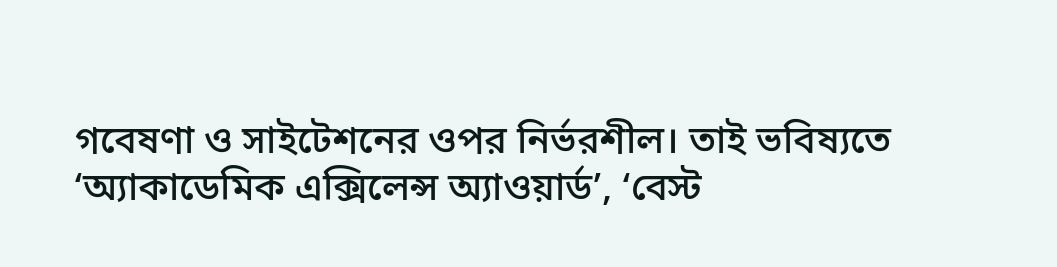গবেষণা ও সাইটেশনের ওপর নির্ভরশীল। তাই ভবিষ্যতে ‘অ্যাকাডেমিক এক্সিলেন্স অ্যাওয়ার্ড’, ‘বেস্ট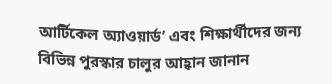আর্টিকেল অ্যাওয়ার্ড’ এবং শিক্ষার্থীদের জন্য বিভিন্ন পুরস্কার চালুর আহ্বান জানান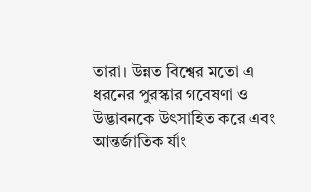তারা। উন্নত বিশ্বের মতো এ ধরনের পুরস্কার গবেষণা ও উদ্ভাবনকে উৎসাহিত করে এবং আন্তর্জাতিক র্যাং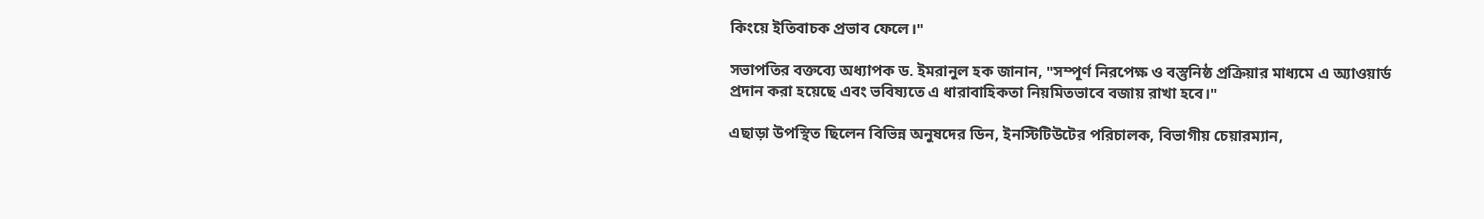কিংয়ে ইতিবাচক প্রভাব ফেলে।"

সভাপতির বক্তব্যে অধ্যাপক ড. ইমরানুল হক জানান, "সম্পূর্ণ নিরপেক্ষ ও বস্তুনিষ্ঠ প্রক্রিয়ার মাধ্যমে এ অ্যাওয়ার্ড প্রদান করা হয়েছে এবং ভবিষ্যতে এ ধারাবাহিকতা নিয়মিতভাবে বজায় রাখা হবে।"

এছাড়া উপস্থিত ছিলেন বিভিন্ন অনুষদের ডিন, ইনস্টিটিউটের পরিচালক, বিভাগীয় চেয়ারম্যান,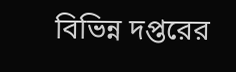বিভিন্ন দপ্তরের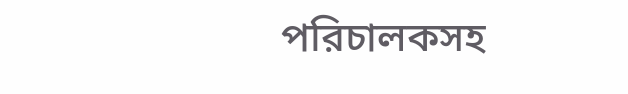পরিচালকসহ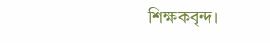শিক্ষকবৃন্দ।